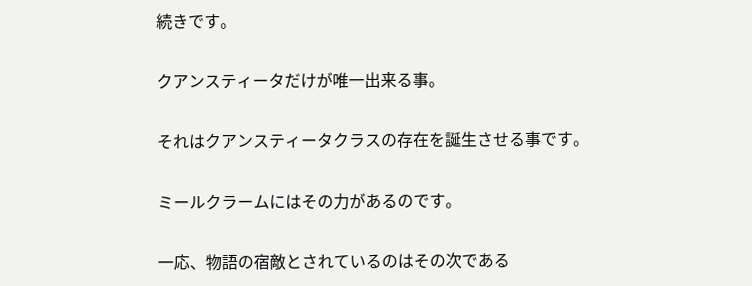続きです。

クアンスティータだけが唯一出来る事。

それはクアンスティータクラスの存在を誕生させる事です。

ミールクラームにはその力があるのです。

一応、物語の宿敵とされているのはその次である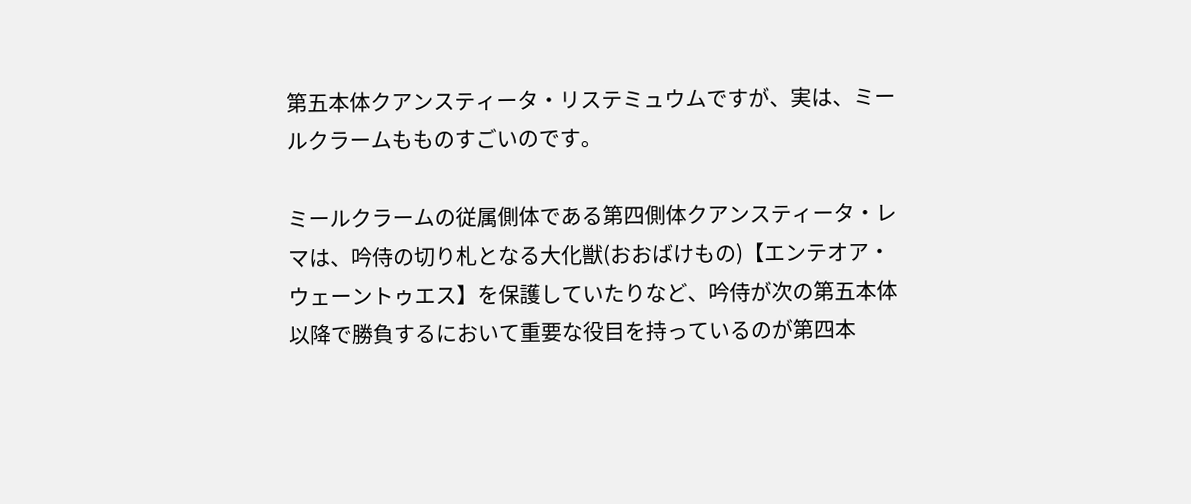第五本体クアンスティータ・リステミュウムですが、実は、ミールクラームもものすごいのです。

ミールクラームの従属側体である第四側体クアンスティータ・レマは、吟侍の切り札となる大化獣(おおばけもの)【エンテオア・ウェーントゥエス】を保護していたりなど、吟侍が次の第五本体以降で勝負するにおいて重要な役目を持っているのが第四本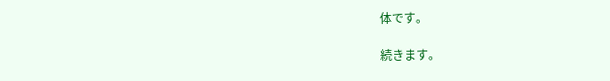体です。

続きます。